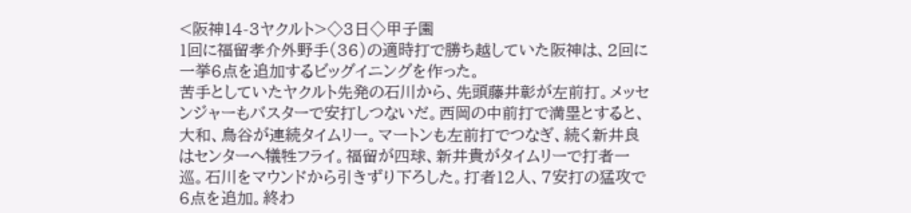<阪神14-3ヤクルト>◇3日◇甲子園
1回に福留孝介外野手(36)の適時打で勝ち越していた阪神は、2回に一挙6点を追加するビッグイニングを作った。
苦手としていたヤクルト先発の石川から、先頭藤井彰が左前打。メッセンジャーもバスターで安打しつないだ。西岡の中前打で満塁とすると、大和、鳥谷が連続タイムリー。マートンも左前打でつなぎ、続く新井良はセンターへ犠牲フライ。福留が四球、新井貴がタイムリーで打者一巡。石川をマウンドから引きずり下ろした。打者12人、7安打の猛攻で6点を追加。終わ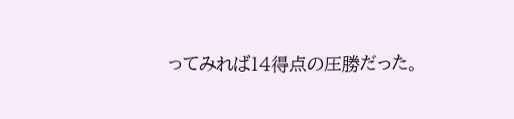ってみれば14得点の圧勝だった。